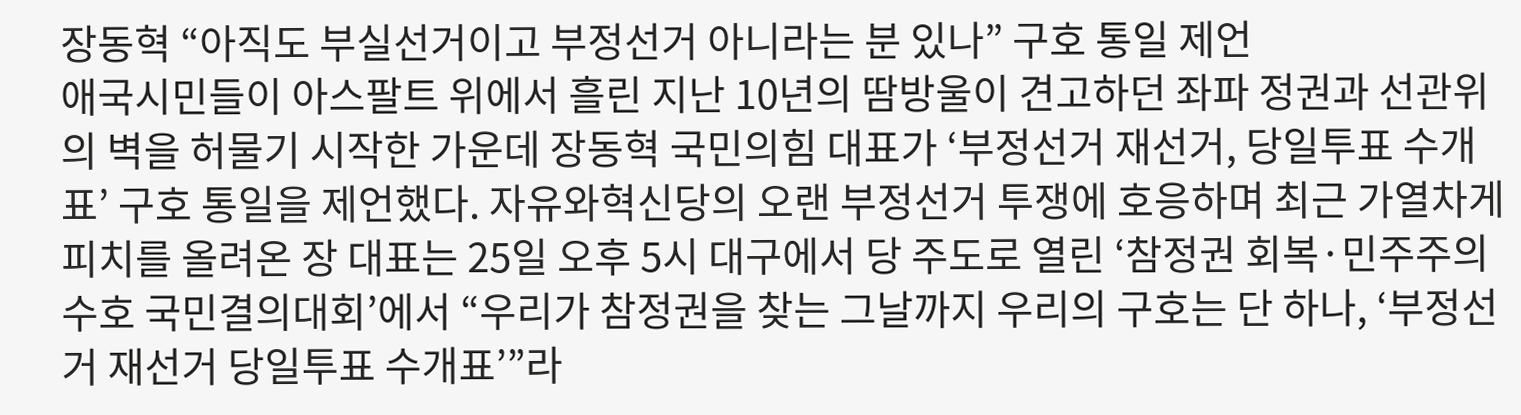장동혁 “아직도 부실선거이고 부정선거 아니라는 분 있나” 구호 통일 제언
애국시민들이 아스팔트 위에서 흘린 지난 10년의 땀방울이 견고하던 좌파 정권과 선관위의 벽을 허물기 시작한 가운데 장동혁 국민의힘 대표가 ‘부정선거 재선거, 당일투표 수개표’ 구호 통일을 제언했다. 자유와혁신당의 오랜 부정선거 투쟁에 호응하며 최근 가열차게 피치를 올려온 장 대표는 25일 오후 5시 대구에서 당 주도로 열린 ‘참정권 회복·민주주의 수호 국민결의대회’에서 “우리가 참정권을 찾는 그날까지 우리의 구호는 단 하나, ‘부정선거 재선거 당일투표 수개표’”라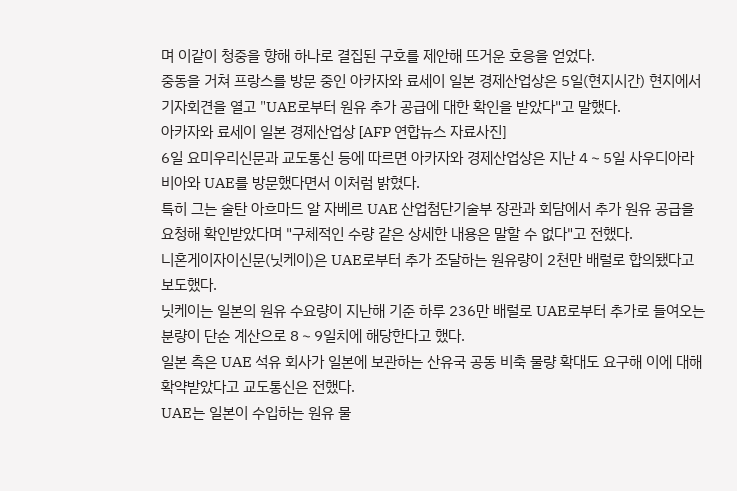며 이같이 청중을 향해 하나로 결집된 구호를 제안해 뜨거운 호응을 얻었다.
중동을 거쳐 프랑스를 방문 중인 아카자와 료세이 일본 경제산업상은 5일(현지시간) 현지에서 기자회견을 열고 "UAE로부터 원유 추가 공급에 대한 확인을 받았다"고 말했다.
아카자와 료세이 일본 경제산업상 [AFP 연합뉴스 자료사진]
6일 요미우리신문과 교도통신 등에 따르면 아카자와 경제산업상은 지난 4∼5일 사우디아라비아와 UAE를 방문했다면서 이처럼 밝혔다.
특히 그는 술탄 아흐마드 알 자베르 UAE 산업첨단기술부 장관과 회담에서 추가 원유 공급을 요청해 확인받았다며 "구체적인 수량 같은 상세한 내용은 말할 수 없다"고 전했다.
니혼게이자이신문(닛케이)은 UAE로부터 추가 조달하는 원유량이 2천만 배럴로 합의됐다고 보도했다.
닛케이는 일본의 원유 수요량이 지난해 기준 하루 236만 배럴로 UAE로부터 추가로 들여오는 분량이 단순 계산으로 8∼9일치에 해당한다고 했다.
일본 측은 UAE 석유 회사가 일본에 보관하는 산유국 공동 비축 물량 확대도 요구해 이에 대해 확약받았다고 교도통신은 전했다.
UAE는 일본이 수입하는 원유 물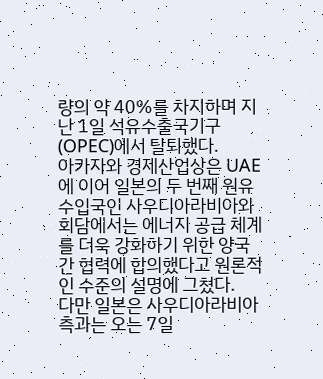량의 약 40%를 차지하며 지난 1일 석유수출국기구(OPEC)에서 탈퇴했다.
아카자와 경제산업상은 UAE에 이어 일본의 두 번째 원유 수입국인 사우디아라비아와 회담에서는 에너지 공급 체계를 더욱 강화하기 위한 양국 간 협력에 합의했다고 원론적인 수준의 설명에 그쳤다.
다만 일본은 사우디아라비아 측과는 오는 7일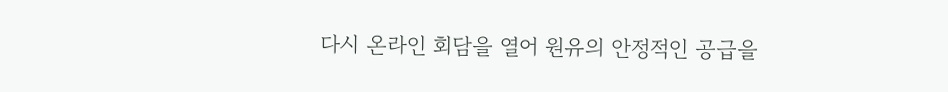다시 온라인 회담을 열어 원유의 안정적인 공급을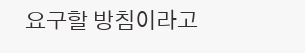요구할 방침이라고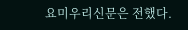요미우리신문은 전했다.